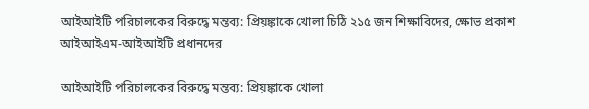আইআইটি পরিচালকের বিরুদ্ধে মন্তব্য: প্রিয়ঙ্কাকে খোলা চিঠি ২১৫ জন শিক্ষাবিদের, ক্ষোভ প্রকাশ আইআইএম-আইআইটি প্রধানদের

আইআইটি পরিচালকের বিরুদ্ধে মন্তব্য: প্রিয়ঙ্কাকে খোলা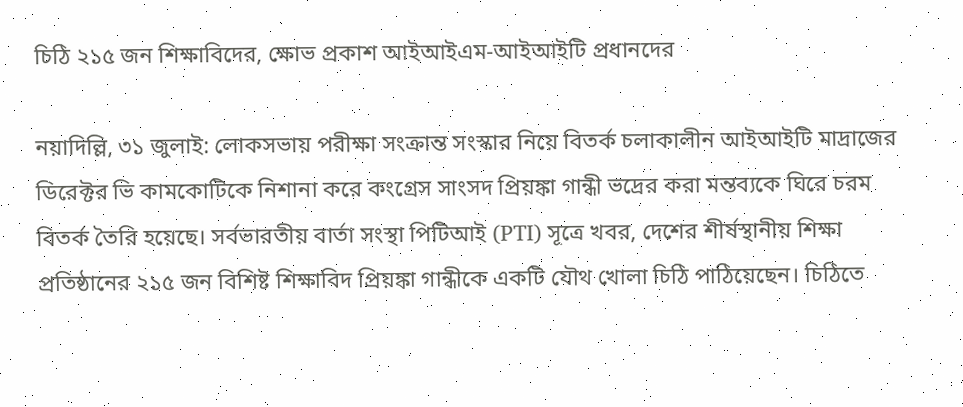চিঠি ২১৫ জন শিক্ষাবিদের, ক্ষোভ প্রকাশ আইআইএম-আইআইটি প্রধানদের

নয়াদিল্লি, ৩১ জুলাই: লোকসভায় পরীক্ষা সংক্রান্ত সংস্কার নিয়ে বিতর্ক চলাকালীন আইআইটি মাদ্রাজের ডিরেক্টর ভি কামকোটিকে নিশানা করে কংগ্রেস সাংসদ প্রিয়ঙ্কা গান্ধী ভদ্রের করা মন্তব্যকে ঘিরে চরম বিতর্ক তৈরি হয়েছে। সর্বভারতীয় বার্তা সংস্থা পিটিআই (PTI) সূত্রে খবর, দেশের শীর্ষস্থানীয় শিক্ষা প্রতিষ্ঠানের ২১৫ জন বিশিষ্ট শিক্ষাবিদ প্রিয়ঙ্কা গান্ধীকে একটি যৌথ খোলা চিঠি পাঠিয়েছেন। চিঠিতে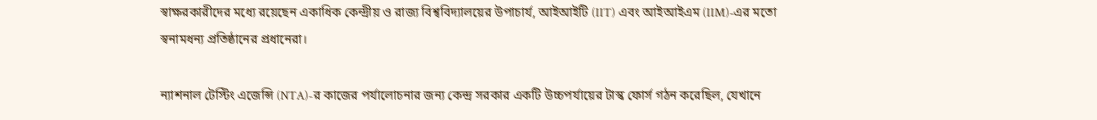স্বাক্ষরকারীদের মধ্যে রয়েছেন একাধিক কেন্দ্রীয় ও রাজ্য বিশ্ববিদ্যালয়ের উপাচার্য, আইআইটি (IIT) এবং আইআইএম (IIM)-এর মতো স্বনামধন্য প্রতিষ্ঠানের প্রধানেরা।

ন্যাশনাল টেস্টিং এজেন্সি (NTA)-র কাজের পর্যালোচনার জন্য কেন্দ্র সরকার একটি উচ্চপর্যায়ের টাস্ক ফোর্স গঠন করেছিল, যেখানে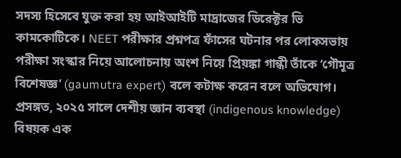সদস্য হিসেবে যুক্ত করা হয় আইআইটি মাদ্রাজের ডিরেক্টর ভি কামকোটিকে। NEET পরীক্ষার প্রশ্নপত্র ফাঁসের ঘটনার পর লোকসভায় পরীক্ষা সংস্কার নিয়ে আলোচনায় অংশ নিয়ে প্রিয়ঙ্কা গান্ধী তাঁকে ‘গৌমূত্র বিশেষজ্ঞ’ (gaumutra expert) বলে কটাক্ষ করেন বলে অভিযোগ। প্রসঙ্গত, ২০২৫ সালে দেশীয় জ্ঞান ব্যবস্থা (indigenous knowledge) বিষয়ক এক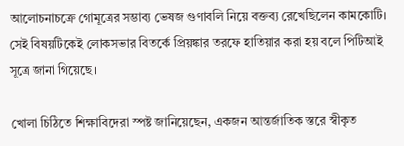আলোচনাচক্রে গোমূত্রের সম্ভাব্য ভেষজ গুণাবলি নিয়ে বক্তব্য রেখেছিলেন কামকোটি। সেই বিষয়টিকেই লোকসভার বিতর্কে প্রিয়ঙ্কার তরফে হাতিয়ার করা হয় বলে পিটিআই সূত্রে জানা গিয়েছে।

খোলা চিঠিতে শিক্ষাবিদেরা স্পষ্ট জানিয়েছেন, একজন আন্তর্জাতিক স্তরে স্বীকৃত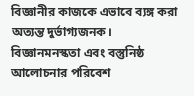বিজ্ঞানীর কাজকে এভাবে ব্যঙ্গ করা অত্যন্ত দুর্ভাগ্যজনক। বিজ্ঞানমনস্কতা এবং বস্তুনিষ্ঠ আলোচনার পরিবেশ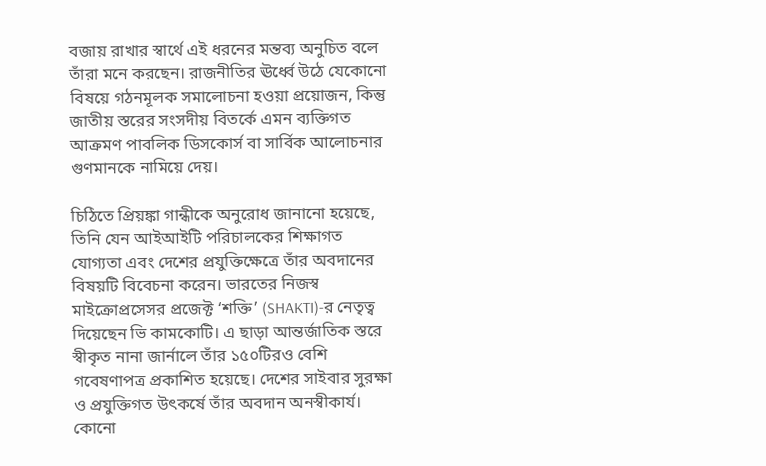বজায় রাখার স্বার্থে এই ধরনের মন্তব্য অনুচিত বলে তাঁরা মনে করছেন। রাজনীতির ঊর্ধ্বে উঠে যেকোনো বিষয়ে গঠনমূলক সমালোচনা হওয়া প্রয়োজন, কিন্তু জাতীয় স্তরের সংসদীয় বিতর্কে এমন ব্যক্তিগত আক্রমণ পাবলিক ডিসকোর্স বা সার্বিক আলোচনার গুণমানকে নামিয়ে দেয়।

চিঠিতে প্রিয়ঙ্কা গান্ধীকে অনুরোধ জানানো হয়েছে, তিনি যেন আইআইটি পরিচালকের শিক্ষাগত যোগ্যতা এবং দেশের প্রযুক্তিক্ষেত্রে তাঁর অবদানের বিষয়টি বিবেচনা করেন। ভারতের নিজস্ব মাইক্রোপ্রসেসর প্রজেক্ট ‘শক্তি’ (SHAKTI)-র নেতৃত্ব দিয়েছেন ভি কামকোটি। এ ছাড়া আন্তর্জাতিক স্তরে স্বীকৃত নানা জার্নালে তাঁর ১৫০টিরও বেশি গবেষণাপত্র প্রকাশিত হয়েছে। দেশের সাইবার সুরক্ষা ও প্রযুক্তিগত উৎকর্ষে তাঁর অবদান অনস্বীকার্য। কোনো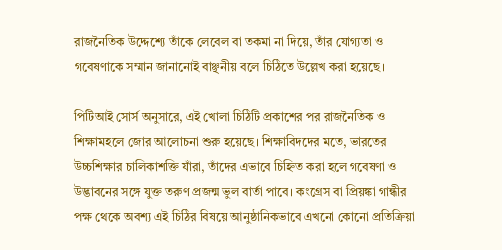রাজনৈতিক উদ্দেশ্যে তাঁকে লেবেল বা তকমা না দিয়ে, তাঁর যোগ্যতা ও গবেষণাকে সম্মান জানানোই বাঞ্ছনীয় বলে চিঠিতে উল্লেখ করা হয়েছে।

পিটিআই সোর্স অনুসারে, এই খোলা চিঠিটি প্রকাশের পর রাজনৈতিক ও শিক্ষামহলে জোর আলোচনা শুরু হয়েছে। শিক্ষাবিদদের মতে, ভারতের উচ্চশিক্ষার চালিকাশক্তি যাঁরা, তাঁদের এভাবে চিহ্নিত করা হলে গবেষণা ও উদ্ভাবনের সঙ্গে যুক্ত তরুণ প্রজন্ম ভুল বার্তা পাবে। কংগ্রেস বা প্রিয়ঙ্কা গান্ধীর পক্ষ থেকে অবশ্য এই চিঠির বিষয়ে আনুষ্ঠানিকভাবে এখনো কোনো প্রতিক্রিয়া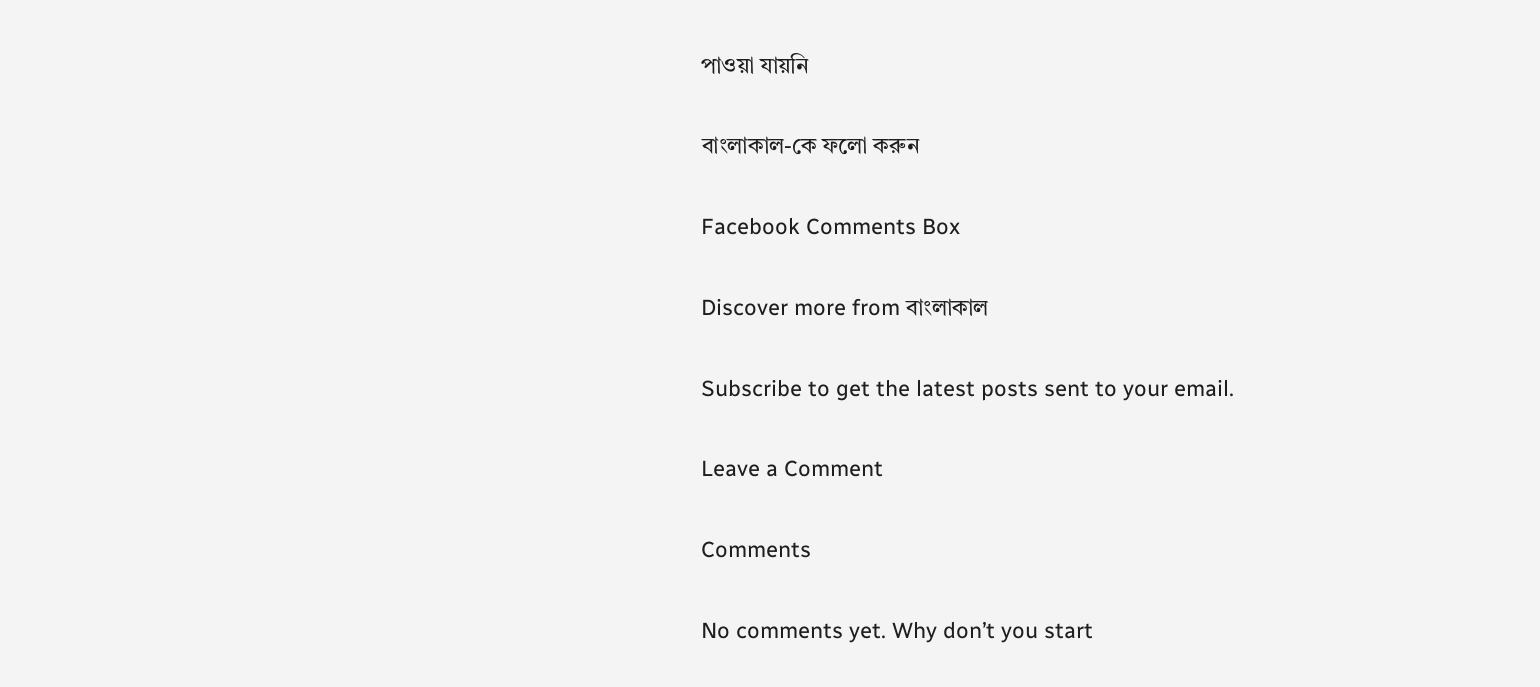পাওয়া যায়নি

বাংলাকাল-কে ফলো করুন

Facebook Comments Box

Discover more from বাংলাকাল

Subscribe to get the latest posts sent to your email.

Leave a Comment

Comments

No comments yet. Why don’t you start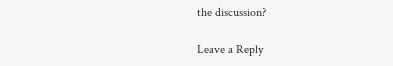the discussion?

Leave a Reply